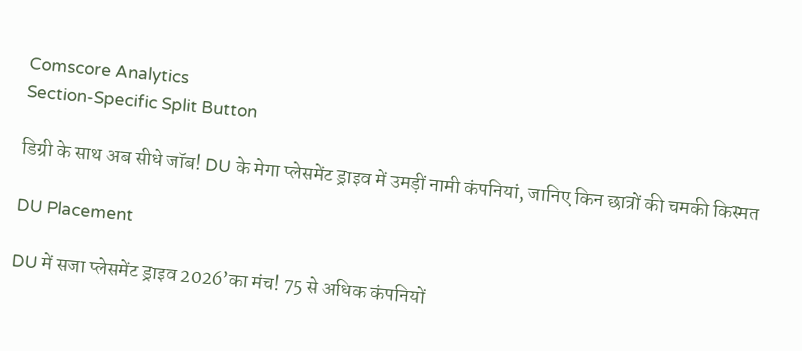Comscore Analytics
Section-Specific Split Button

डिग्री के साथ अब सीधे जॉब! DU के मेगा प्लेसमेंट ड्राइव में उमड़ीं नामी कंपनियां, जानिए किन छात्रों की चमकी किस्मत

DU Placement

DU में सजा प्लेसमेंट ड्राइव 2026’का मंच! 75 से अधिक कंपनियों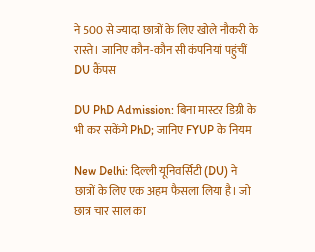ने 500 से ज्यादा छात्रों के लिए खोले नौकरी के रास्ते। जानिए कौन-कौन सी कंपनियां पहुंचीं DU कैंपस

DU PhD Admission: बिना मास्टर डिग्री के भी कर सकेंगे PhD; जानिए FYUP के नियम

New Delhi: दिल्ली यूनिवर्सिटी (DU) ने छात्रों के लिए एक अहम फैसला लिया है। जो छात्र चार साल का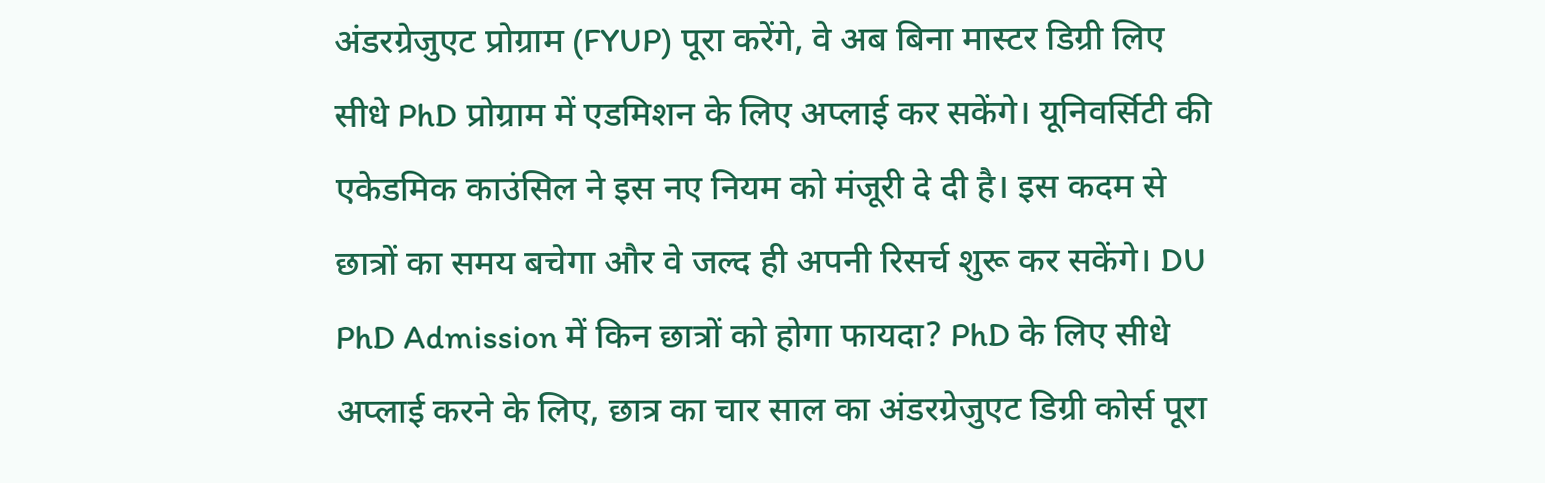अंडरग्रेजुएट प्रोग्राम (FYUP) पूरा करेंगे, वे अब बिना मास्टर डिग्री लिए सीधे PhD प्रोग्राम में एडमिशन के लिए अप्लाई कर सकेंगे। यूनिवर्सिटी की एकेडमिक काउंसिल ने इस नए नियम को मंजूरी दे दी है। इस कदम से छात्रों का समय बचेगा और वे जल्द ही अपनी रिसर्च शुरू कर सकेंगे। DU PhD Admission में किन छात्रों को होगा फायदा? PhD के लिए सीधे अप्लाई करने के लिए, छात्र का चार साल का अंडरग्रेजुएट डिग्री कोर्स पूरा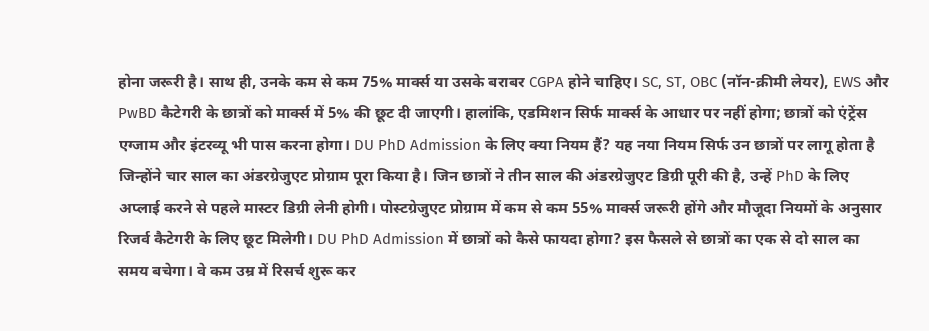होना जरूरी है। साथ ही, उनके कम से कम 75% मार्क्स या उसके बराबर CGPA होने चाहिए। SC, ST, OBC (नॉन-क्रीमी लेयर), EWS और PwBD कैटेगरी के छात्रों को मार्क्स में 5% की छूट दी जाएगी। हालांकि, एडमिशन सिर्फ मार्क्स के आधार पर नहीं होगा; छात्रों को एंट्रेंस एग्जाम और इंटरव्यू भी पास करना होगा। DU PhD Admission के लिए क्या नियम हैं? यह नया नियम सिर्फ उन छात्रों पर लागू होता है जिन्होंने चार साल का अंडरग्रेजुएट प्रोग्राम पूरा किया है। जिन छात्रों ने तीन साल की अंडरग्रेजुएट डिग्री पूरी की है, उन्हें PhD के लिए अप्लाई करने से पहले मास्टर डिग्री लेनी होगी। पोस्टग्रेजुएट प्रोग्राम में कम से कम 55% मार्क्स जरूरी होंगे और मौजूदा नियमों के अनुसार रिजर्व कैटेगरी के लिए छूट मिलेगी। DU PhD Admission में छात्रों को कैसे फायदा होगा? इस फैसले से छात्रों का एक से दो साल का समय बचेगा। वे कम उम्र में रिसर्च शुरू कर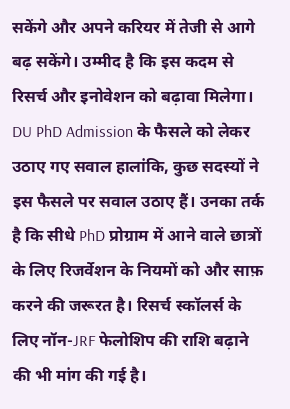सकेंगे और अपने करियर में तेजी से आगे बढ़ सकेंगे। उम्मीद है कि इस कदम से रिसर्च और इनोवेशन को बढ़ावा मिलेगा। DU PhD Admission के फैसले को लेकर उठाए गए सवाल हालांकि, कुछ सदस्यों ने इस फैसले पर सवाल उठाए हैं। उनका तर्क है कि सीधे PhD प्रोग्राम में आने वाले छात्रों के लिए रिजर्वेशन के नियमों को और साफ़ करने की जरूरत है। रिसर्च स्कॉलर्स के लिए नॉन-JRF फेलोशिप की राशि बढ़ाने की भी मांग की गई है।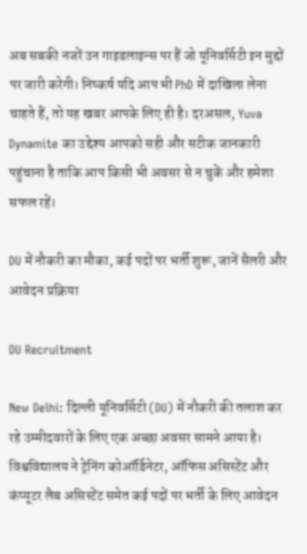अब सबकी नजरें उन गाइडलाइन्स पर हैं जो यूनिवर्सिटी इन मुद्दों पर जारी करेगी। निष्कर्ष यदि आप भी PhD में दाखिला लेना चाहते हैं, तो यह खबर आपके लिए ही है। दरअसल, Yuva Dynamite का उद्देश्य आपको सही और सटीक जानकारी पहुंचाना है ताकि आप किसी भी अवसर से न चुकें और हमेशा सफल रहें।

DU में नौकरी का मौका, कई पदों पर भर्ती शुरू, जानें सैलरी और आवेदन प्रक्रिया

DU Recruitment

New Delhi: दिल्ली यूनिवर्सिटी (DU) में नौकरी की तलाश कर रहे उम्मीदवारों के लिए एक अच्छा अवसर सामने आया है। विश्वविद्यालय ने ट्रेनिंग कोऑर्डिनेटर, ऑफिस असिस्टेंट और कंप्यूटर लैब असिस्टेंट समेत कई पदों पर भर्ती के लिए आवेदन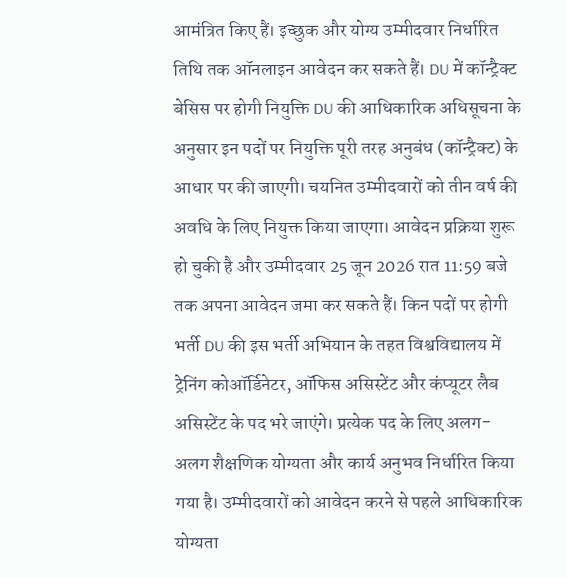आमंत्रित किए हैं। इच्छुक और योग्य उम्मीदवार निर्धारित तिथि तक ऑनलाइन आवेदन कर सकते हैं। DU में कॉन्ट्रैक्ट बेसिस पर होगी नियुक्ति DU की आधिकारिक अधिसूचना के अनुसार इन पदों पर नियुक्ति पूरी तरह अनुबंध (कॉन्ट्रैक्ट) के आधार पर की जाएगी। चयनित उम्मीदवारों को तीन वर्ष की अवधि के लिए नियुक्त किया जाएगा। आवेदन प्रक्रिया शुरू हो चुकी है और उम्मीदवार 25 जून 2026 रात 11:59 बजे तक अपना आवेदन जमा कर सकते हैं। किन पदों पर होगी भर्ती DU की इस भर्ती अभियान के तहत विश्वविद्यालय में ट्रेनिंग कोऑर्डिनेटर, ऑफिस असिस्टेंट और कंप्यूटर लैब असिस्टेंट के पद भरे जाएंगे। प्रत्येक पद के लिए अलग-अलग शैक्षणिक योग्यता और कार्य अनुभव निर्धारित किया गया है। उम्मीदवारों को आवेदन करने से पहले आधिकारिक योग्यता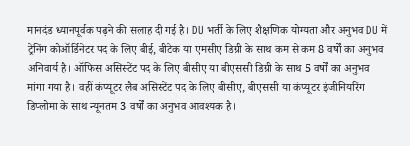मानदंड ध्यानपूर्वक पढ़ने की सलाह दी गई है। DU भर्ती के लिए शैक्षणिक योग्यता और अनुभव DU में ट्रेनिंग कोऑर्डिनेटर पद के लिए बीई, बीटेक या एमसीए डिग्री के साथ कम से कम 8 वर्षों का अनुभव अनिवार्य है। ऑफिस असिस्टेंट पद के लिए बीसीए या बीएससी डिग्री के साथ 5 वर्षों का अनुभव मांगा गया है। वहीं कंप्यूटर लैब असिस्टेंट पद के लिए बीसीए, बीएससी या कंप्यूटर इंजीनियरिंग डिप्लोमा के साथ न्यूनतम 3 वर्षों का अनुभव आवश्यक है।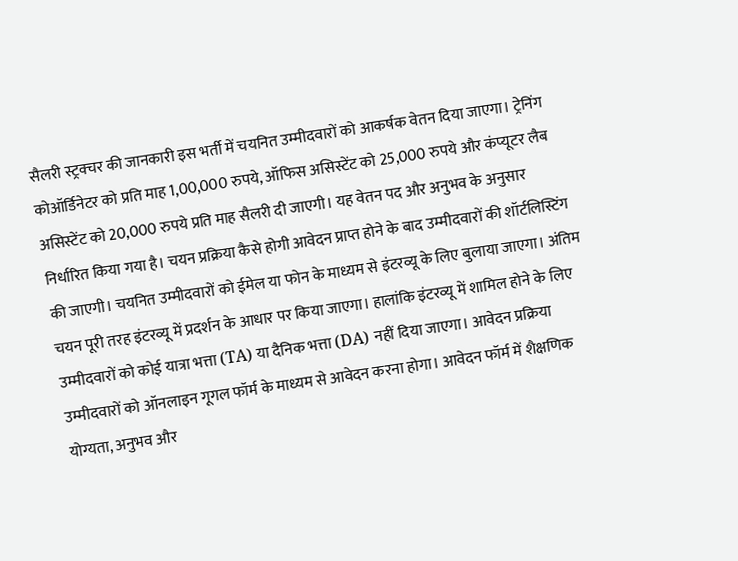सैलरी स्ट्रक्चर की जानकारी इस भर्ती में चयनित उम्मीदवारों को आकर्षक वेतन दिया जाएगा। ट्रेनिंग कोऑर्डिनेटर को प्रति माह 1,00,000 रुपये, ऑफिस असिस्टेंट को 25,000 रुपये और कंप्यूटर लैब असिस्टेंट को 20,000 रुपये प्रति माह सैलरी दी जाएगी। यह वेतन पद और अनुभव के अनुसार निर्धारित किया गया है। चयन प्रक्रिया कैसे होगी आवेदन प्राप्त होने के बाद उम्मीदवारों की शॉर्टलिस्टिंग की जाएगी। चयनित उम्मीदवारों को ईमेल या फोन के माध्यम से इंटरव्यू के लिए बुलाया जाएगा। अंतिम चयन पूरी तरह इंटरव्यू में प्रदर्शन के आधार पर किया जाएगा। हालांकि इंटरव्यू में शामिल होने के लिए उम्मीदवारों को कोई यात्रा भत्ता (TA) या दैनिक भत्ता (DA) नहीं दिया जाएगा। आवेदन प्रक्रिया उम्मीदवारों को ऑनलाइन गूगल फॉर्म के माध्यम से आवेदन करना होगा। आवेदन फॉर्म में शैक्षणिक योग्यता, अनुभव और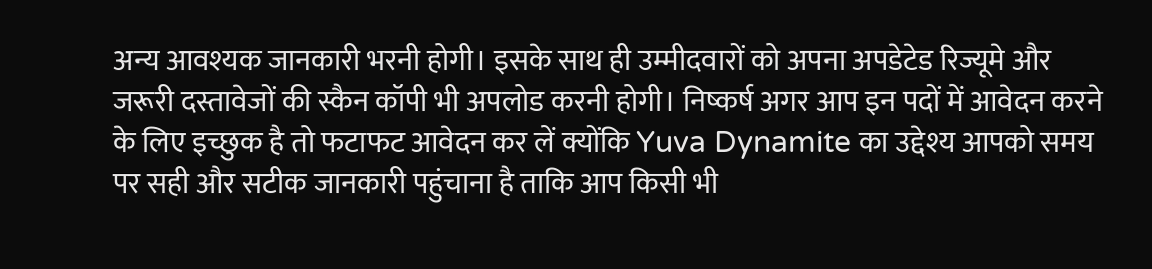अन्य आवश्यक जानकारी भरनी होगी। इसके साथ ही उम्मीदवारों को अपना अपडेटेड रिज्यूमे और जरूरी दस्तावेजों की स्कैन कॉपी भी अपलोड करनी होगी। निष्कर्ष अगर आप इन पदों में आवेदन करने के लिए इच्छुक है तो फटाफट आवेदन कर लें क्योंकि Yuva Dynamite का उद्देश्य आपको समय पर सही और सटीक जानकारी पहुंचाना है ताकि आप किसी भी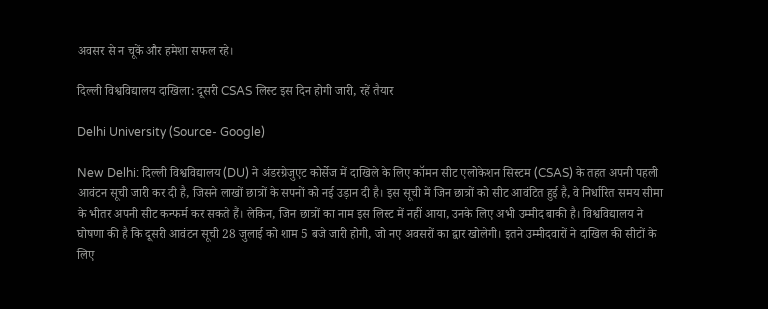अवसर से न चूकें और हमेशा सफल रहे।

दिल्ली विश्वविद्यालय दाखिला: दूसरी CSAS लिस्ट इस दिन होगी जारी, रहें तैयार

Delhi University (Source- Google)

New Delhi: दिल्ली विश्वविद्यालय (DU) ने अंडरग्रेजुएट कोर्सेज में दाखिले के लिए कॉमन सीट एलोकेशन सिस्टम (CSAS) के तहत अपनी पहली आवंटन सूची जारी कर दी है, जिसने लाखों छात्रों के सपनों को नई उड़ान दी है। इस सूची में जिन छात्रों को सीट आवंटित हुई है, वे निर्धारित समय सीमा के भीतर अपनी सीट कन्फर्म कर सकते हैं। लेकिन, जिन छात्रों का नाम इस लिस्ट में नहीं आया, उनके लिए अभी उम्मीद बाकी है। विश्वविद्यालय ने घोषणा की है कि दूसरी आवंटन सूची 28 जुलाई को शाम 5 बजे जारी होगी, जो नए अवसरों का द्वार खोलेगी। इतने उम्मीदवारों ने दाखिल की सीटों के लिए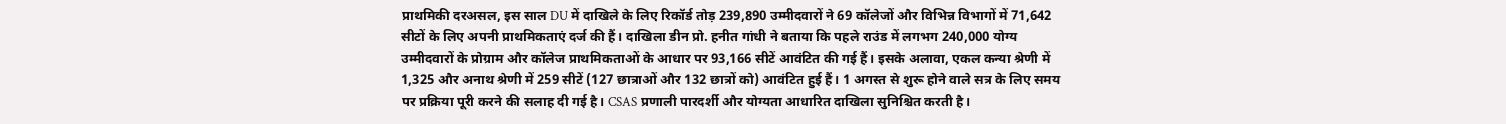प्राथमिकी दरअसल, इस साल DU में दाखिले के लिए रिकॉर्ड तोड़ 239,890 उम्मीदवारों ने 69 कॉलेजों और विभिन्न विभागों में 71,642 सीटों के लिए अपनी प्राथमिकताएं दर्ज की हैं। दाखिला डीन प्रो. हनीत गांधी ने बताया कि पहले राउंड में लगभग 240,000 योग्य उम्मीदवारों के प्रोग्राम और कॉलेज प्राथमिकताओं के आधार पर 93,166 सीटें आवंटित की गई हैं। इसके अलावा, एकल कन्या श्रेणी में 1,325 और अनाथ श्रेणी में 259 सीटें (127 छात्राओं और 132 छात्रों को) आवंटित हुई हैं। 1 अगस्त से शुरू होने वाले सत्र के लिए समय पर प्रक्रिया पूरी करने की सलाह दी गई है। CSAS प्रणाली पारदर्शी और योग्यता आधारित दाखिला सुनिश्चित करती है।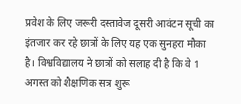प्रवेश के लिए जरूरी दस्तावेज दूसरी आवंटन सूची का इंतजार कर रहे छात्रों के लिए यह एक सुनहरा मौका है। विश्वविद्यालय ने छात्रों को सलाह दी है कि वे 1 अगस्त को शैक्षणिक सत्र शुरू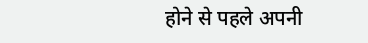होने से पहले अपनी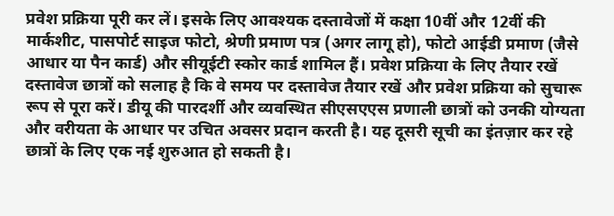प्रवेश प्रक्रिया पूरी कर लें। इसके लिए आवश्यक दस्तावेजों में कक्षा 10वीं और 12वीं की मार्कशीट, पासपोर्ट साइज फोटो, श्रेणी प्रमाण पत्र (अगर लागू हो), फोटो आईडी प्रमाण (जैसे आधार या पैन कार्ड) और सीयूईटी स्कोर कार्ड शामिल हैं। प्रवेश प्रक्रिया के लिए तैयार रखें दस्तावेज छात्रों को सलाह है कि वे समय पर दस्तावेज तैयार रखें और प्रवेश प्रक्रिया को सुचारू रूप से पूरा करें। डीयू की पारदर्शी और व्यवस्थित सीएसएएस प्रणाली छात्रों को उनकी योग्यता और वरीयता के आधार पर उचित अवसर प्रदान करती है। यह दूसरी सूची का इंतज़ार कर रहे छात्रों के लिए एक नई शुरुआत हो सकती है।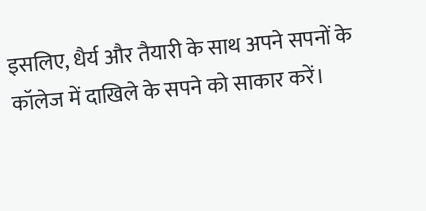इसलिए, धैर्य और तैयारी के साथ अपने सपनों के कॉलेज में दाखिले के सपने को साकार करें।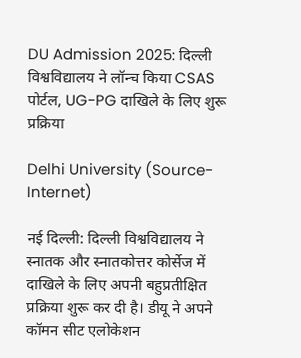DU Admission 2025: दिल्ली विश्वविद्यालय ने लॉन्च किया CSAS पोर्टल, UG-PG दाखिले के लिए शुरू प्रक्रिया

Delhi University (Source-Internet)

नई दिल्ली: दिल्ली विश्वविद्यालय ने स्नातक और स्नातकोत्तर कोर्सेज में दाखिले के लिए अपनी बहुप्रतीक्षित प्रक्रिया शुरू कर दी है। डीयू ने अपने कॉमन सीट एलोकेशन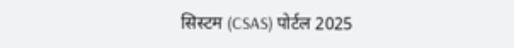सिस्टम (CSAS) पोर्टल 2025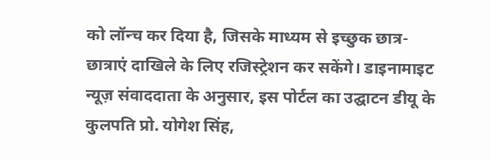को लॉन्च कर दिया है, जिसके माध्यम से इच्छुक छात्र-छात्राएं दाखिले के लिए रजिस्ट्रेशन कर सकेंगे। डाइनामाइट न्यूज़ संवाददाता के अनुसार, इस पोर्टल का उद्घाटन डीयू के कुलपति प्रो. योगेश सिंह,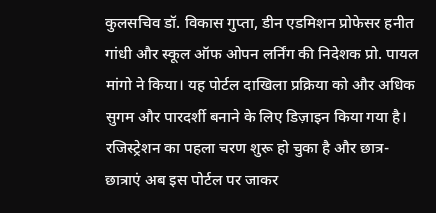कुलसचिव डॉ. विकास गुप्ता, डीन एडमिशन प्रोफेसर हनीत गांधी और स्कूल ऑफ ओपन लर्निंग की निदेशक प्रो. पायल मांगो ने किया। यह पोर्टल दाखिला प्रक्रिया को और अधिक सुगम और पारदर्शी बनाने के लिए डिज़ाइन किया गया है। रजिस्ट्रेशन का पहला चरण शुरू हो चुका है और छात्र-छात्राएं अब इस पोर्टल पर जाकर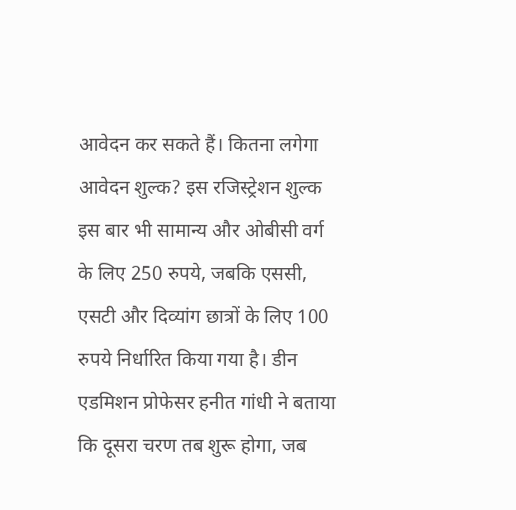आवेदन कर सकते हैं। कितना लगेगा आवेदन शुल्क? इस रजिस्ट्रेशन शुल्क इस बार भी सामान्य और ओबीसी वर्ग के लिए 250 रुपये, जबकि एससी, एसटी और दिव्यांग छात्रों के लिए 100 रुपये निर्धारित किया गया है। डीन एडमिशन प्रोफेसर हनीत गांधी ने बताया कि दूसरा चरण तब शुरू होगा, जब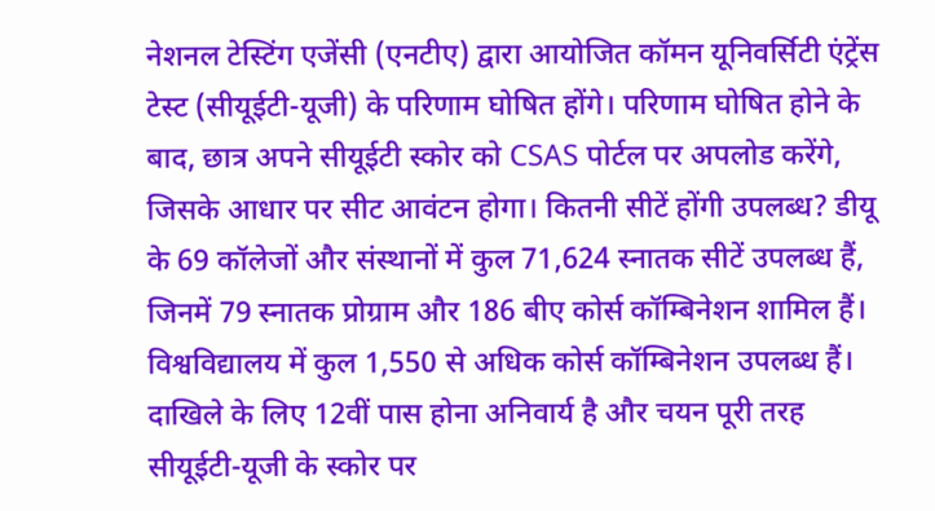नेशनल टेस्टिंग एजेंसी (एनटीए) द्वारा आयोजित कॉमन यूनिवर्सिटी एंट्रेंस टेस्ट (सीयूईटी-यूजी) के परिणाम घोषित होंगे। परिणाम घोषित होने के बाद, छात्र अपने सीयूईटी स्कोर को CSAS पोर्टल पर अपलोड करेंगे, जिसके आधार पर सीट आवंटन होगा। कितनी सीटें होंगी उपलब्ध? डीयू के 69 कॉलेजों और संस्थानों में कुल 71,624 स्नातक सीटें उपलब्ध हैं, जिनमें 79 स्नातक प्रोग्राम और 186 बीए कोर्स कॉम्बिनेशन शामिल हैं। विश्वविद्यालय में कुल 1,550 से अधिक कोर्स कॉम्बिनेशन उपलब्ध हैं। दाखिले के लिए 12वीं पास होना अनिवार्य है और चयन पूरी तरह सीयूईटी-यूजी के स्कोर पर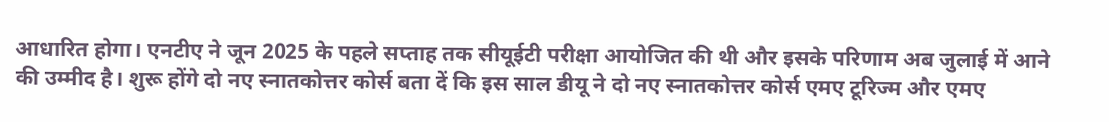आधारित होगा। एनटीए ने जून 2025 के पहले सप्ताह तक सीयूईटी परीक्षा आयोजित की थी और इसके परिणाम अब जुलाई में आने की उम्मीद है। शुरू होंगे दो नए स्नातकोत्तर कोर्स बता दें कि इस साल डीयू ने दो नए स्नातकोत्तर कोर्स एमए टूरिज्म और एमए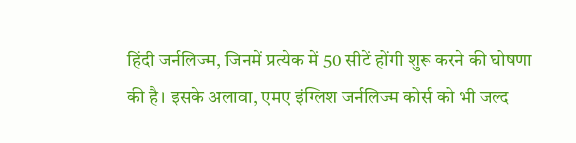हिंदी जर्नलिज्म, जिनमें प्रत्येक में 50 सीटें होंगी शुरू करने की घोषणा की है। इसके अलावा, एमए इंग्लिश जर्नलिज्म कोर्स को भी जल्द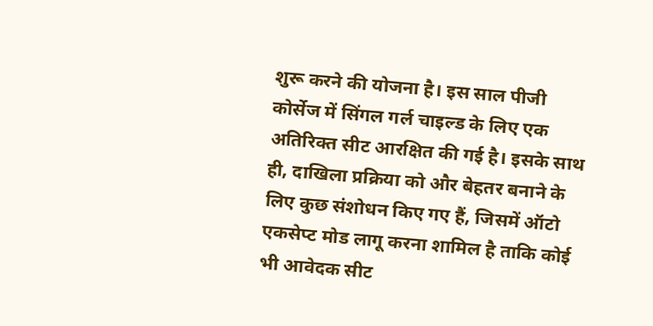शुरू करने की योजना है। इस साल पीजी कोर्सेज में सिंगल गर्ल चाइल्ड के लिए एक अतिरिक्त सीट आरक्षित की गई है। इसके साथ ही, दाखिला प्रक्रिया को और बेहतर बनाने के लिए कुछ संशोधन किए गए हैं, जिसमें ऑटो एकसेप्ट मोड लागू करना शामिल है ताकि कोई भी आवेदक सीट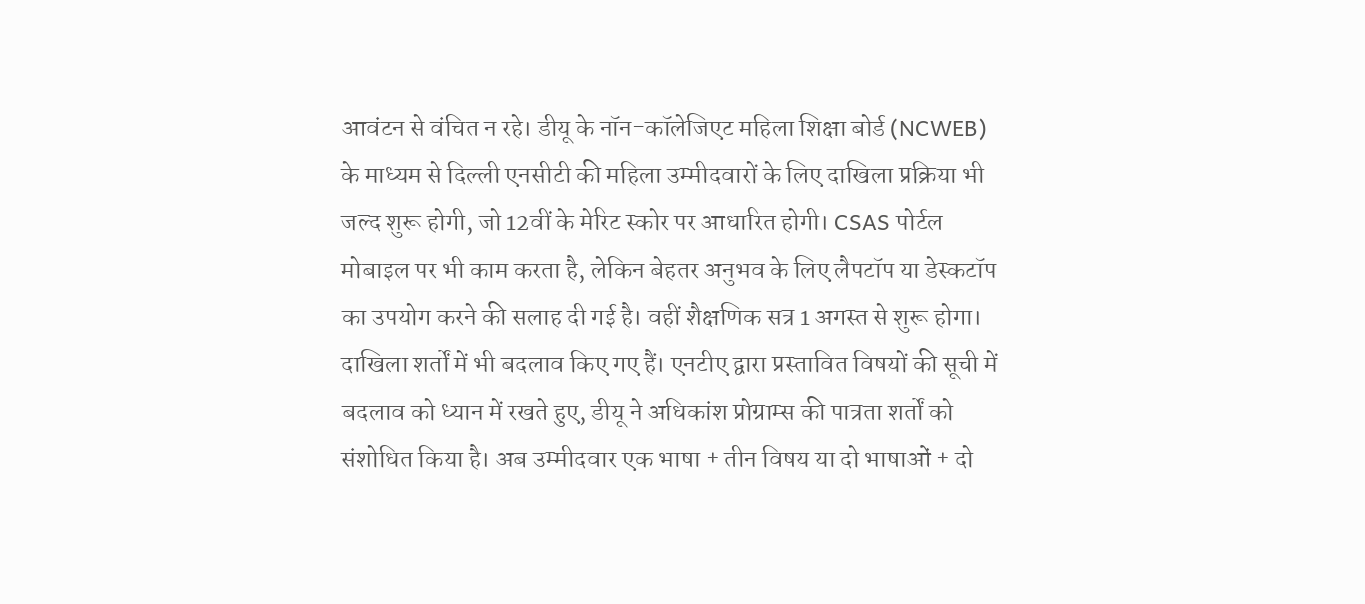आवंटन से वंचित न रहे। डीयू के नॉन-कॉलेजिएट महिला शिक्षा बोर्ड (NCWEB) के माध्यम से दिल्ली एनसीटी की महिला उम्मीदवारों के लिए दाखिला प्रक्रिया भी जल्द शुरू होगी, जो 12वीं के मेरिट स्कोर पर आधारित होगी। CSAS पोर्टल मोबाइल पर भी काम करता है, लेकिन बेहतर अनुभव के लिए लैपटॉप या डेस्कटॉप का उपयोग करने की सलाह दी गई है। वहीं शैक्षणिक सत्र 1 अगस्त से शुरू होगा। दाखिला शर्तों में भी बदलाव किए गए हैं। एनटीए द्वारा प्रस्तावित विषयों की सूची में बदलाव को ध्यान में रखते हुए, डीयू ने अधिकांश प्रोग्राम्स की पात्रता शर्तों को संशोधित किया है। अब उम्मीदवार एक भाषा + तीन विषय या दो भाषाओं + दो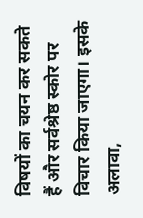विषयों का चयन कर सकते हैं और सर्वश्रेष्ठ स्कोर पर विचार किया जाएगा। इसके अलावा,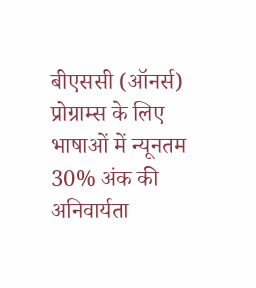बीएससी (ऑनर्स) प्रोग्राम्स के लिए भाषाओं में न्यूनतम 30% अंक की अनिवार्यता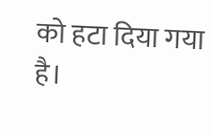को हटा दिया गया है।